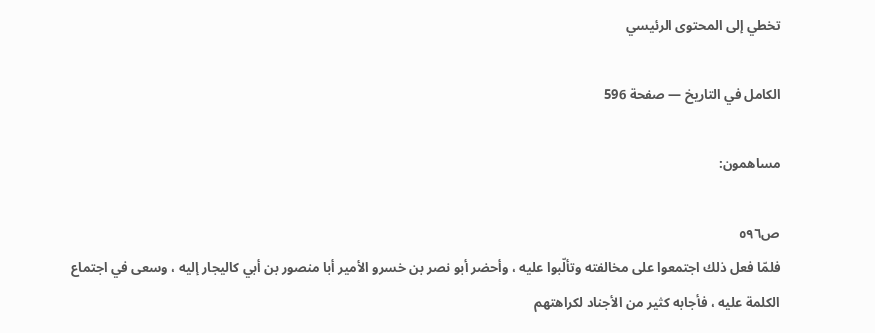تخطي إلى المحتوى الرئيسي

الكامل في التاريخ — صفحة 596

مساهمون:

ص٥٩٦
فلمّا فعل ذلك اجتمعوا على مخالفته وتألّبوا عليه ، وأحضر أبو نصر بن خسرو الأمير أبا منصور بن أبي كاليجار إليه ، وسعى في اجتماع الكلمة عليه ، فأجابه كثير من الأجناد لكراهتهم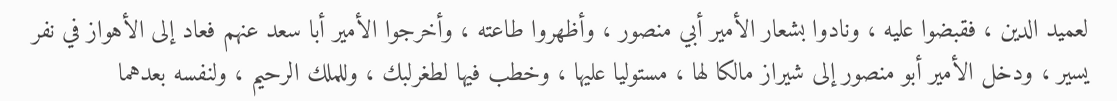لعميد الدين ، فقبضوا عليه ، ونادوا بشعار الأمير أبي منصور ، وأظهروا طاعته ، وأخرجوا الأمير أبا سعد عنهم فعاد إلى الأهواز في نفر يسير ، ودخل الأمير أبو منصور إلى شيراز مالكا لها ، مستوليا عليها ، وخطب فيها لطغرلبك ، وللملك الرحيم ، ولنفسه بعدهما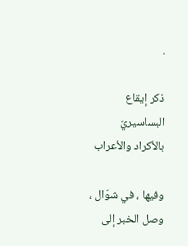.

ذكر إيقاع البساسيريّ بالأكراد والأعراب

وفيها ، في شوّال ، وصل الخبر إلى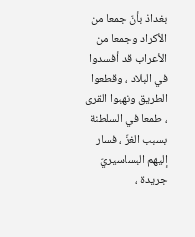بغداذ بأنّ جمعا من الأكراد وجمعا من الأعراب قد أفسدوا في البلاد ، وقطعوا الطريق ونهبوا القرى ، طمعا في السلطنة بسبب الغزّ ، فسار إليهم البساسيريّ جريدة ،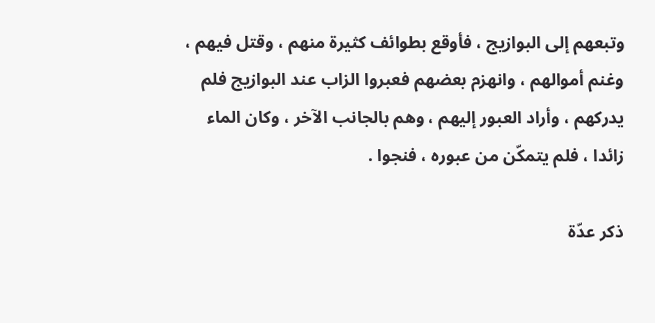وتبعهم إلى البوازيج ، فأوقع بطوائف كثيرة منهم ، وقتل فيهم ، وغنم أموالهم ، وانهزم بعضهم فعبروا الزاب عند البوازيج فلم يدركهم ، وأراد العبور إليهم ، وهم بالجانب الآخر ، وكان الماء زائدا ، فلم يتمكّن من عبوره ، فنجوا .

ذكر عدّة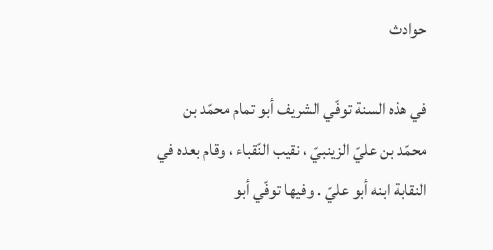حوادث

في هذه السنة توفّي الشريف أبو تمام محمّد بن محمّد بن عليّ الزينبيّ ، نقيب النّقباء ، وقام بعده في النقابة ابنه أبو عليّ . وفيها توفّي أبو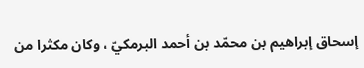إسحاق إبراهيم بن محمّد بن أحمد البرمكيّ ، وكان مكثرا من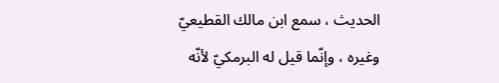الحديث ، سمع ابن مالك القطيعيّ وغيره ، وإنّما قيل له البرمكيّ لأنّه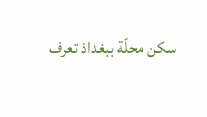سكن محلّة ببغداذ تعرف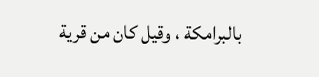بالبرامكة ، وقيل كان من قرية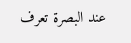عند البصرة تعرف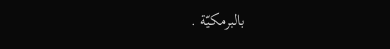بالبرمكيّة .